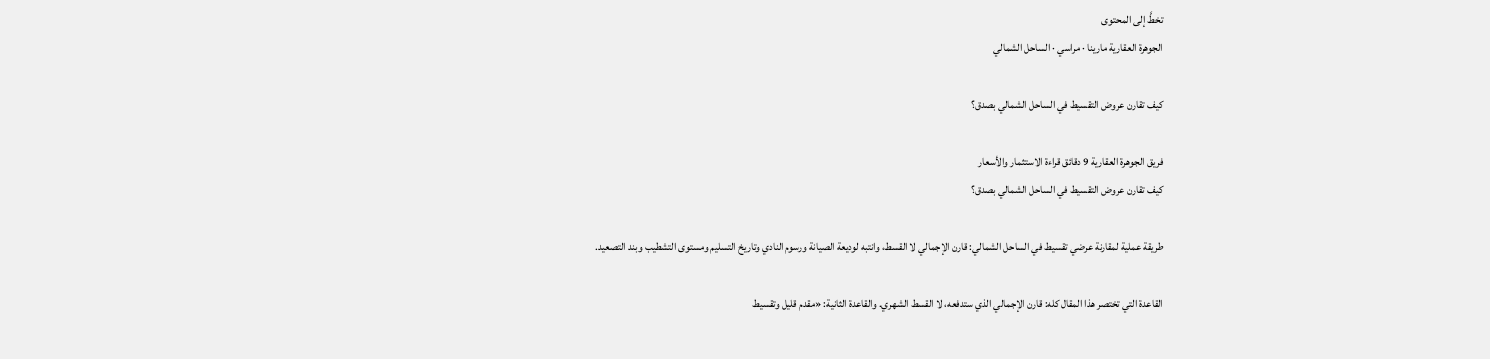تخطَّ إلى المحتوى
الجوهرة العقارية مارينا · مراسي · الساحل الشمالي

كيف تقارن عروض التقسيط في الساحل الشمالي بصدق؟

فريق الجوهرة العقارية 9 دقائق قراءة الاستثمار والأسعار
كيف تقارن عروض التقسيط في الساحل الشمالي بصدق؟

طريقة عملية لمقارنة عرضي تقسيط في الساحل الشمالي: قارن الإجمالي لا القسط، وانتبه لوديعة الصيانة ورسوم النادي وتاريخ التسليم ومستوى التشطيب وبند التصعيد.

القاعدة التي تختصر هذا المقال كله: قارن الإجمالي الذي ستدفعه، لا القسط الشهري. والقاعدة الثانية: «مقدم قليل وتقسيط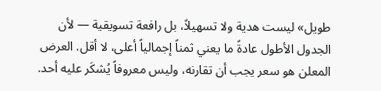طويل» ليست هدية ولا تسهيلاً، بل رافعة تسويقية — لأن الجدول الأطول عادةً ما يعني ثمناً إجمالياً أعلى، لا أقل. العرض المعلن هو سعر يجب أن تقارنه، وليس معروفاً يُشكَر عليه أحد.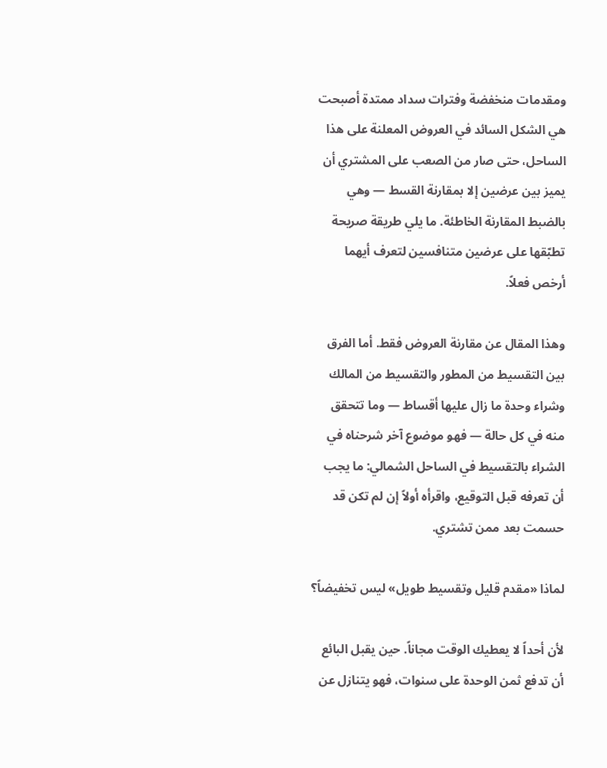ومقدمات منخفضة وفترات سداد ممتدة أصبحت هي الشكل السائد في العروض المعلنة على هذا الساحل، حتى صار من الصعب على المشتري أن يميز بين عرضين إلا بمقارنة القسط — وهي بالضبط المقارنة الخاطئة. ما يلي طريقة صريحة تطبّقها على عرضين متنافسين لتعرف أيهما أرخص فعلاً.

وهذا المقال عن مقارنة العروض فقط. أما الفرق بين التقسيط من المطور والتقسيط من المالك وشراء وحدة ما زال عليها أقساط — وما تتحقق منه في كل حالة — فهو موضوع آخر شرحناه في الشراء بالتقسيط في الساحل الشمالي: ما يجب أن تعرفه قبل التوقيع، واقرأه أولاً إن لم تكن قد حسمت بعد ممن تشتري.

لماذا «مقدم قليل وتقسيط طويل» ليس تخفيضاً؟

لأن أحداً لا يعطيك الوقت مجاناً. حين يقبل البائع أن تدفع ثمن الوحدة على سنوات، فهو يتنازل عن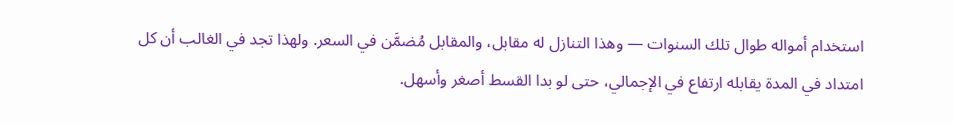استخدام أمواله طوال تلك السنوات — وهذا التنازل له مقابل، والمقابل مُضمَّن في السعر. ولهذا تجد في الغالب أن كل امتداد في المدة يقابله ارتفاع في الإجمالي، حتى لو بدا القسط أصغر وأسهل.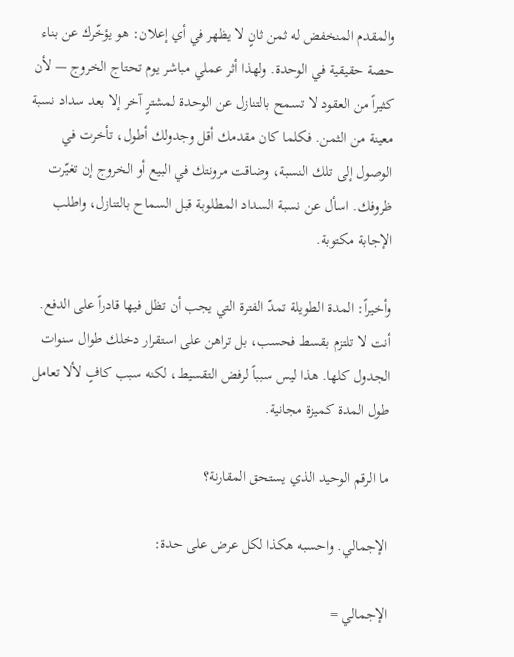والمقدم المنخفض له ثمن ثانٍ لا يظهر في أي إعلان: هو يؤخّرك عن بناء حصة حقيقية في الوحدة. ولهذا أثر عملي مباشر يوم تحتاج الخروج — لأن كثيراً من العقود لا تسمح بالتنازل عن الوحدة لمشترٍ آخر إلا بعد سداد نسبة معينة من الثمن. فكلما كان مقدمك أقل وجدولك أطول، تأخرت في الوصول إلى تلك النسبة، وضاقت مرونتك في البيع أو الخروج إن تغيّرت ظروفك. اسأل عن نسبة السداد المطلوبة قبل السماح بالتنازل، واطلب الإجابة مكتوبة.

وأخيراً: المدة الطويلة تمدّ الفترة التي يجب أن تظل فيها قادراً على الدفع. أنت لا تلتزم بقسط فحسب، بل تراهن على استقرار دخلك طوال سنوات الجدول كلها. هذا ليس سبباً لرفض التقسيط، لكنه سبب كافٍ لألا تعامل طول المدة كميزة مجانية.

ما الرقم الوحيد الذي يستحق المقارنة؟

الإجمالي. واحسبه هكذا لكل عرض على حدة:

الإجمالي =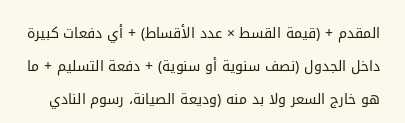المقدم + (قيمة القسط × عدد الأقساط) + أي دفعات كبيرة داخل الجدول (نصف سنوية أو سنوية) + دفعة التسليم + ما هو خارج السعر ولا بد منه (وديعة الصيانة، رسوم النادي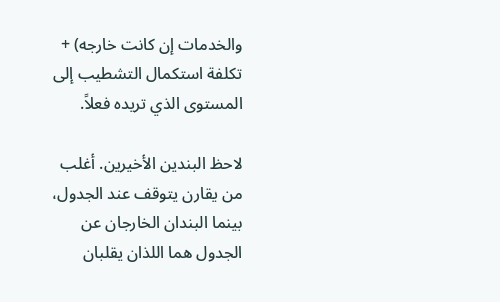والخدمات إن كانت خارجه) + تكلفة استكمال التشطيب إلى المستوى الذي تريده فعلاً.

لاحظ البندين الأخيرين. أغلب من يقارن يتوقف عند الجدول، بينما البندان الخارجان عن الجدول هما اللذان يقلبان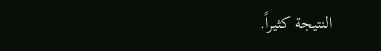النتيجة كثيراً.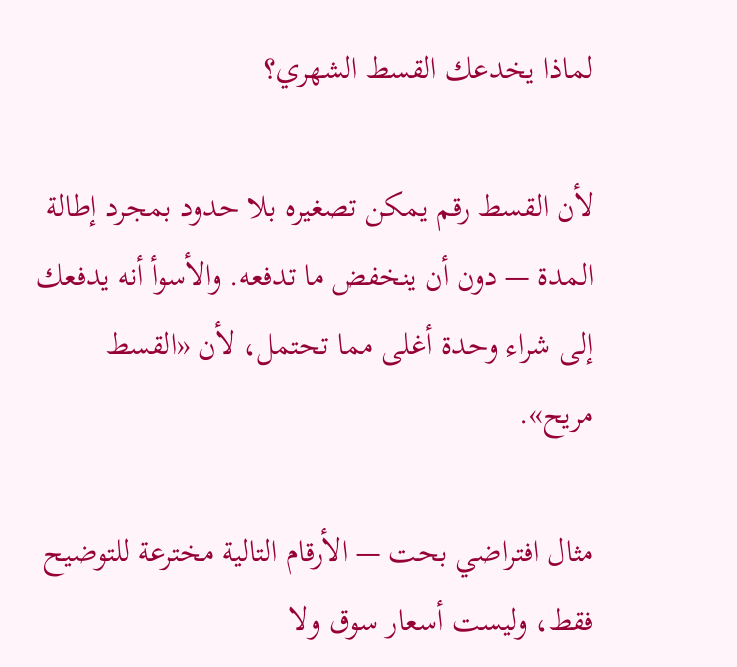لماذا يخدعك القسط الشهري؟

لأن القسط رقم يمكن تصغيره بلا حدود بمجرد إطالة المدة — دون أن ينخفض ما تدفعه. والأسوأ أنه يدفعك إلى شراء وحدة أغلى مما تحتمل، لأن «القسط مريح».

مثال افتراضي بحت — الأرقام التالية مخترعة للتوضيح فقط، وليست أسعار سوق ولا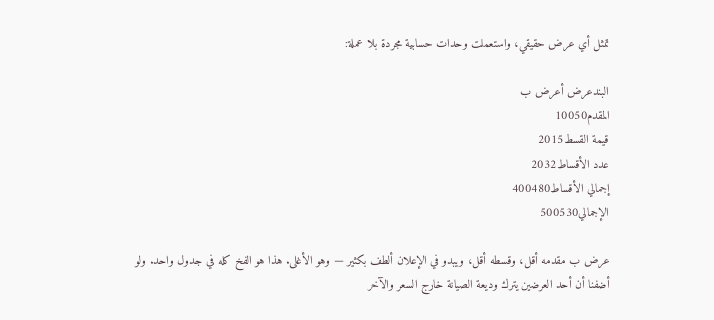تمثل أي عرض حقيقي، واستعملت وحدات حسابية مجردة بلا عملة:

البندعرض أعرض ب
المقدم10050
قيمة القسط2015
عدد الأقساط2032
إجمالي الأقساط400480
الإجمالي500530

عرض ب مقدمه أقل، وقسطه أقل، ويبدو في الإعلان ألطف بكثير — وهو الأغلى. هذا هو الفخ كله في جدول واحد. ولو أضفنا أن أحد العرضين يترك وديعة الصيانة خارج السعر والآخر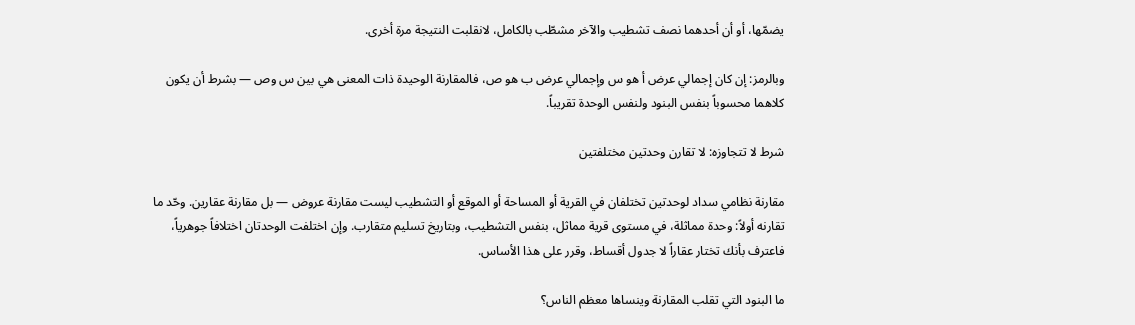يضمّها، أو أن أحدهما نصف تشطيب والآخر مشطّب بالكامل، لانقلبت النتيجة مرة أخرى.

وبالرمز: إن كان إجمالي عرض أ هو س وإجمالي عرض ب هو ص، فالمقارنة الوحيدة ذات المعنى هي بين س وص — بشرط أن يكون كلاهما محسوباً بنفس البنود ولنفس الوحدة تقريباً.

شرط لا تتجاوزه: لا تقارن وحدتين مختلفتين

مقارنة نظامي سداد لوحدتين تختلفان في القرية أو المساحة أو الموقع أو التشطيب ليست مقارنة عروض — بل مقارنة عقارين. وحّد ما تقارنه أولاً: وحدة مماثلة، في مستوى قرية مماثل، بنفس التشطيب، وبتاريخ تسليم متقارب. وإن اختلفت الوحدتان اختلافاً جوهرياً، فاعترف بأنك تختار عقاراً لا جدول أقساط، وقرر على هذا الأساس.

ما البنود التي تقلب المقارنة وينساها معظم الناس؟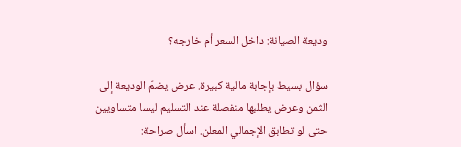وديعة الصيانة: داخل السعر أم خارجه؟

سؤال بسيط بإجابة مالية كبيرة. عرض يضمّ الوديعة إلى الثمن وعرض يطلبها منفصلة عند التسليم ليسا متساويين حتى لو تطابق الإجمالي المعلن. اسأل صراحة: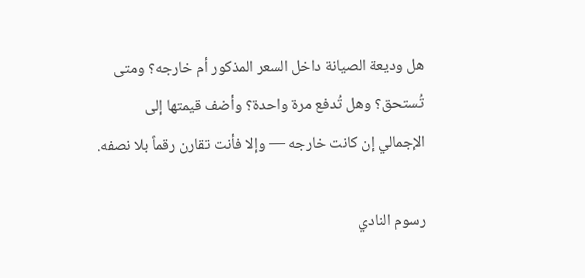هل وديعة الصيانة داخل السعر المذكور أم خارجه؟ ومتى تُستحق؟ وهل تُدفع مرة واحدة؟ وأضف قيمتها إلى الإجمالي إن كانت خارجه — وإلا فأنت تقارن رقماً بلا نصفه.

رسوم النادي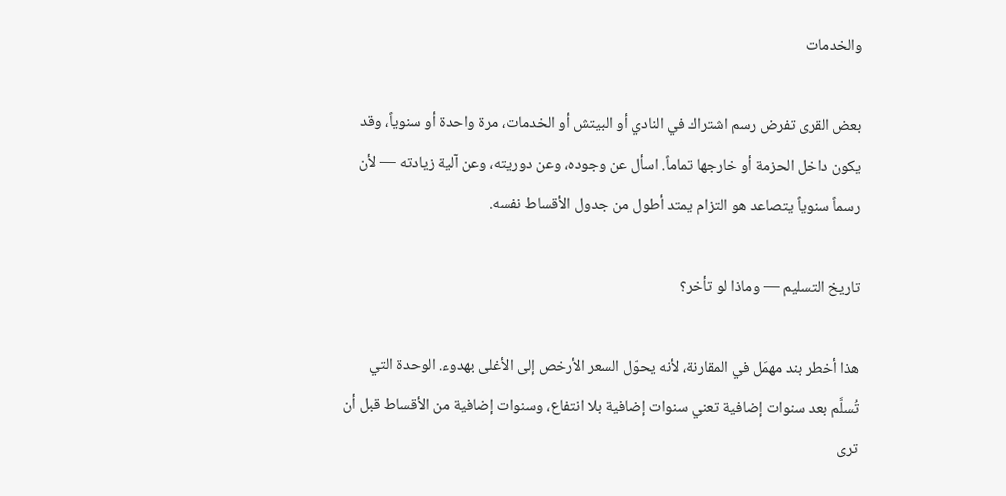والخدمات

بعض القرى تفرض رسم اشتراك في النادي أو البيتش أو الخدمات، مرة واحدة أو سنوياً، وقد يكون داخل الحزمة أو خارجها تماماً. اسأل عن وجوده، وعن دوريته، وعن آلية زيادته — لأن رسماً سنوياً يتصاعد هو التزام يمتد أطول من جدول الأقساط نفسه.

تاريخ التسليم — وماذا لو تأخر؟

هذا أخطر بند مهمَل في المقارنة، لأنه يحوّل السعر الأرخص إلى الأغلى بهدوء. الوحدة التي تُسلَّم بعد سنوات إضافية تعني سنوات إضافية بلا انتفاع، وسنوات إضافية من الأقساط قبل أن ترى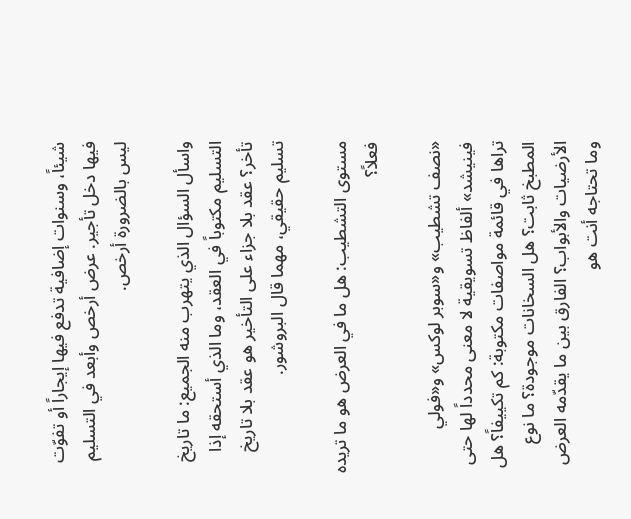شيئاً، وسنوات إضافية تدفع فيها إيجاراً أو تفوّت فيها دخل تأجير. عرض أرخص وأبعد في التسليم ليس بالضرورة أرخص.

واسأل السؤال الذي يتهرب منه الجميع: ما تاريخ التسليم مكتوباً في العقد، وما الذي أستحقه إذا تأخر؟ عقد بلا جزاء على التأخير هو عقد بلا تاريخ تسليم حقيقي، مهما قال البروشور.

مستوى التشطيب: هل ما في العرض هو ما تريده فعلاً؟

«نصف تشطيب» و«سوبر لوكس» و«فولي فينيشد» ألفاظ تسويقية لا معنى محدداً لها حتى تراها في قائمة مواصفات مكتوبة: كم تكييفاً؟ هل المطبخ ثابت؟ هل السخانات موجودة؟ ما نوع الأرضيات والأبواب؟ الفارق بين ما يقدّمه العرض وما تحتاجه أنت هو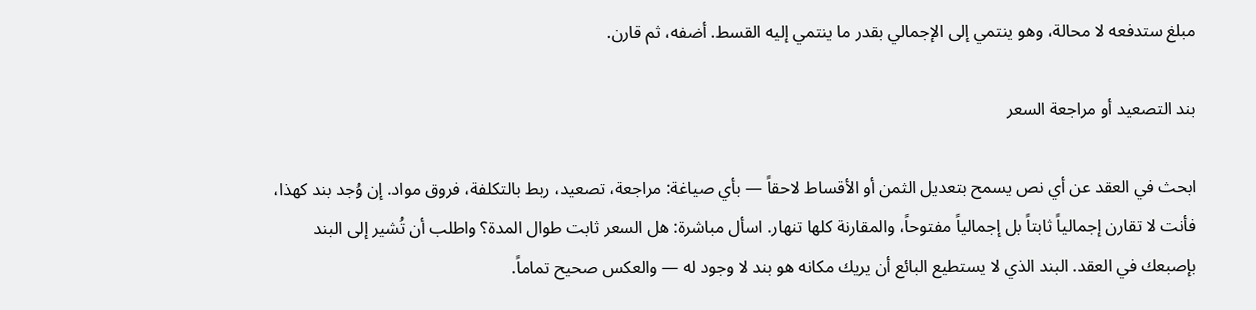مبلغ ستدفعه لا محالة، وهو ينتمي إلى الإجمالي بقدر ما ينتمي إليه القسط. أضفه، ثم قارن.

بند التصعيد أو مراجعة السعر

ابحث في العقد عن أي نص يسمح بتعديل الثمن أو الأقساط لاحقاً — بأي صياغة: مراجعة، تصعيد، ربط بالتكلفة، فروق مواد. إن وُجد بند كهذا، فأنت لا تقارن إجمالياً ثابتاً بل إجمالياً مفتوحاً، والمقارنة كلها تنهار. اسأل مباشرة: هل السعر ثابت طوال المدة؟ واطلب أن تُشير إلى البند بإصبعك في العقد. البند الذي لا يستطيع البائع أن يريك مكانه هو بند لا وجود له — والعكس صحيح تماماً.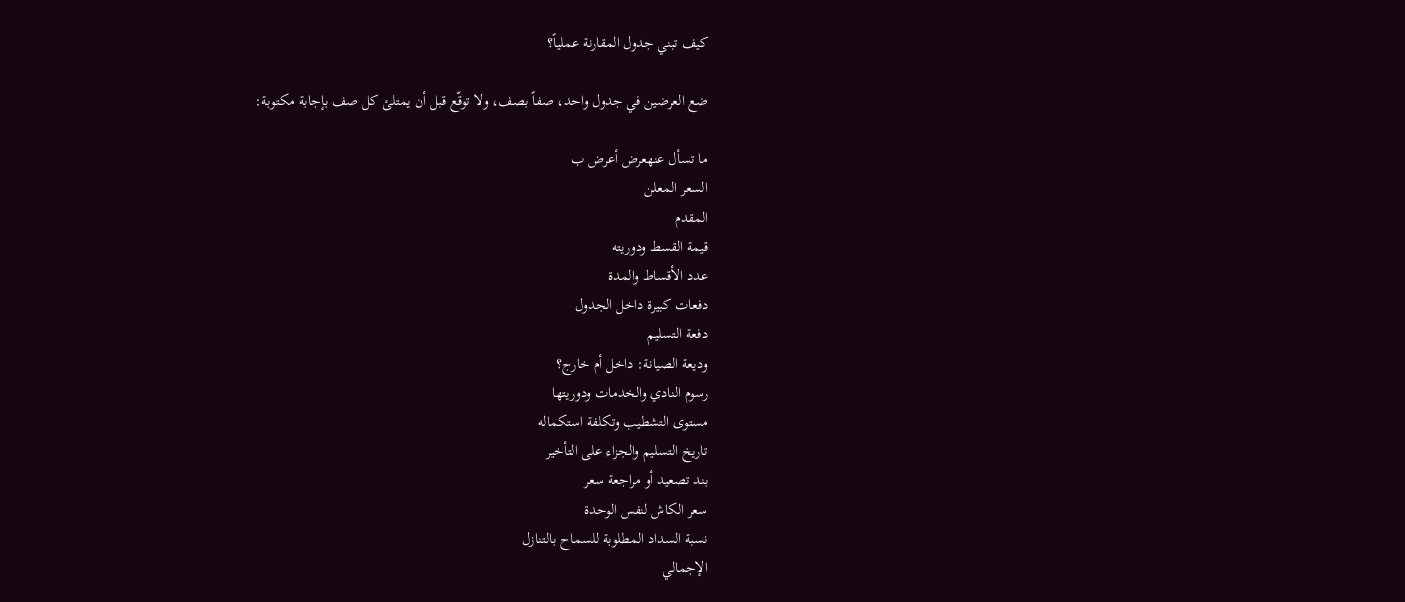كيف تبني جدول المقارنة عملياً؟

ضع العرضين في جدول واحد، صفاً بصف، ولا توقّع قبل أن يمتلئ كل صف بإجابة مكتوبة:

ما تسأل عنهعرض أعرض ب
السعر المعلن
المقدم
قيمة القسط ودوريته
عدد الأقساط والمدة
دفعات كبيرة داخل الجدول
دفعة التسليم
وديعة الصيانة: داخل أم خارج؟
رسوم النادي والخدمات ودوريتها
مستوى التشطيب وتكلفة استكماله
تاريخ التسليم والجزاء على التأخير
بند تصعيد أو مراجعة سعر
سعر الكاش لنفس الوحدة
نسبة السداد المطلوبة للسماح بالتنازل
الإجمالي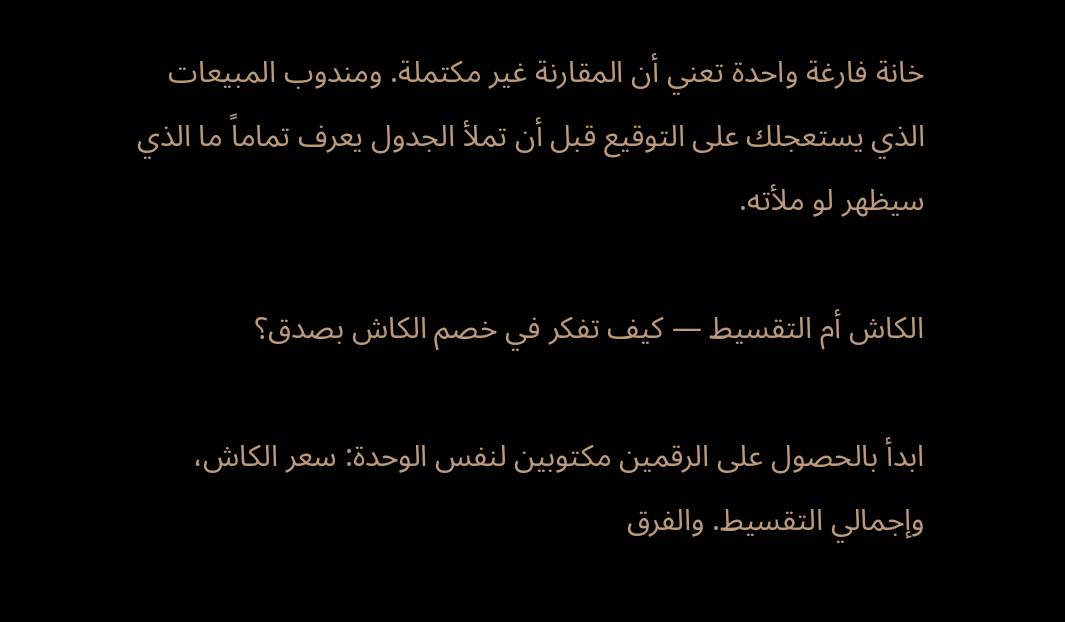خانة فارغة واحدة تعني أن المقارنة غير مكتملة. ومندوب المبيعات الذي يستعجلك على التوقيع قبل أن تملأ الجدول يعرف تماماً ما الذي سيظهر لو ملأته.

الكاش أم التقسيط — كيف تفكر في خصم الكاش بصدق؟

ابدأ بالحصول على الرقمين مكتوبين لنفس الوحدة: سعر الكاش، وإجمالي التقسيط. والفرق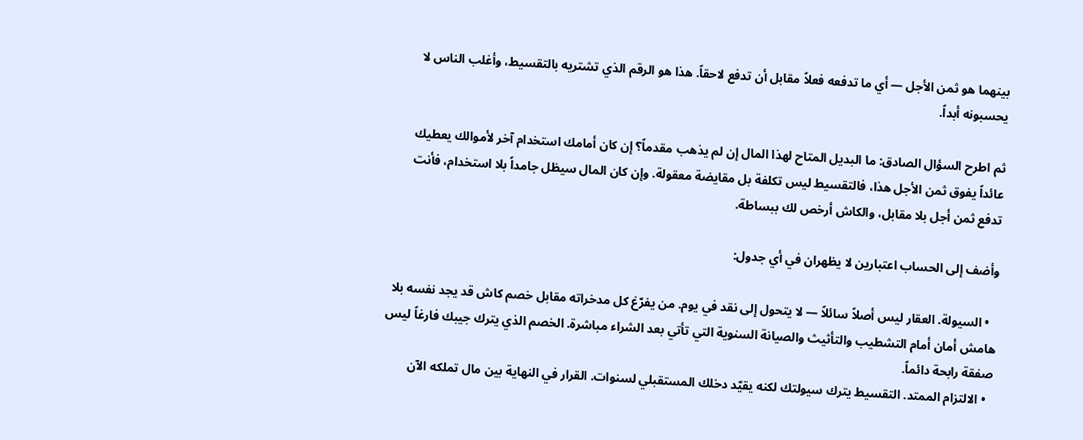بينهما هو ثمن الأجل — أي ما تدفعه فعلاً مقابل أن تدفع لاحقاً. هذا هو الرقم الذي تشتريه بالتقسيط، وأغلب الناس لا يحسبونه أبداً.

ثم اطرح السؤال الصادق: ما البديل المتاح لهذا المال إن لم يذهب مقدماً؟ إن كان أمامك استخدام آخر لأموالك يعطيك عائداً يفوق ثمن الأجل هذا، فالتقسيط ليس تكلفة بل مقايضة معقولة. وإن كان المال سيظل جامداً بلا استخدام، فأنت تدفع ثمن أجل بلا مقابل، والكاش أرخص لك ببساطة.

وأضف إلى الحساب اعتبارين لا يظهران في أي جدول:

  • السيولة. العقار ليس أصلاً سائلاً — لا يتحول إلى نقد في يوم. من يفرّغ كل مدخراته مقابل خصم كاش قد يجد نفسه بلا هامش أمان أمام التشطيب والتأثيث والصيانة السنوية التي تأتي بعد الشراء مباشرة. الخصم الذي يترك جيبك فارغاً ليس صفقة رابحة دائماً.
  • الالتزام الممتد. التقسيط يترك سيولتك لكنه يقيّد دخلك المستقبلي لسنوات. القرار في النهاية بين مال تملكه الآن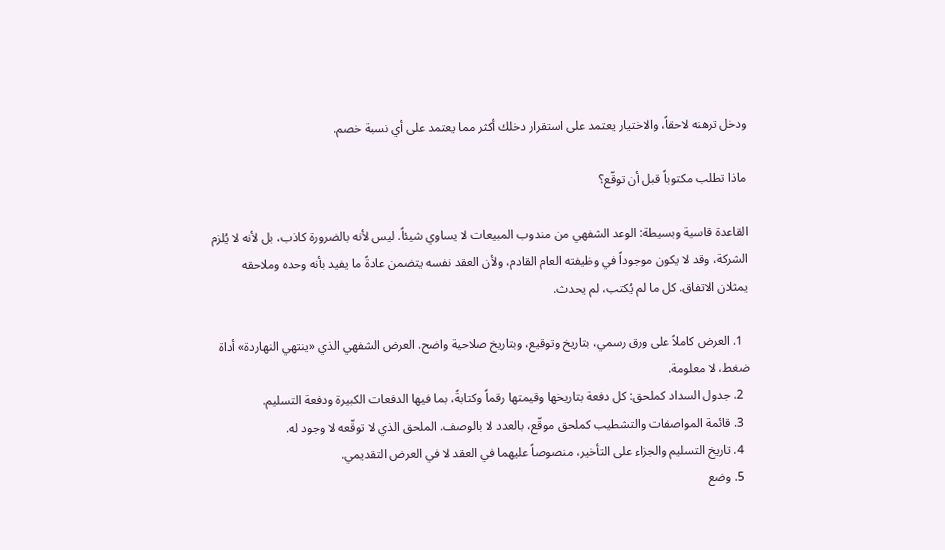ودخل ترهنه لاحقاً، والاختيار يعتمد على استقرار دخلك أكثر مما يعتمد على أي نسبة خصم.

ماذا تطلب مكتوباً قبل أن توقّع؟

القاعدة قاسية وبسيطة: الوعد الشفهي من مندوب المبيعات لا يساوي شيئاً. ليس لأنه بالضرورة كاذب، بل لأنه لا يُلزم الشركة، وقد لا يكون موجوداً في وظيفته العام القادم، ولأن العقد نفسه يتضمن عادةً ما يفيد بأنه وحده وملاحقه يمثلان الاتفاق. كل ما لم يُكتب، لم يحدث.

  1. العرض كاملاً على ورق رسمي، بتاريخ وتوقيع، وبتاريخ صلاحية واضح. العرض الشفهي الذي «ينتهي النهاردة» أداة ضغط، لا معلومة.
  2. جدول السداد كملحق: كل دفعة بتاريخها وقيمتها رقماً وكتابةً، بما فيها الدفعات الكبيرة ودفعة التسليم.
  3. قائمة المواصفات والتشطيب كملحق موقّع، بالعدد لا بالوصف. الملحق الذي لا توقّعه لا وجود له.
  4. تاريخ التسليم والجزاء على التأخير، منصوصاً عليهما في العقد لا في العرض التقديمي.
  5. وضع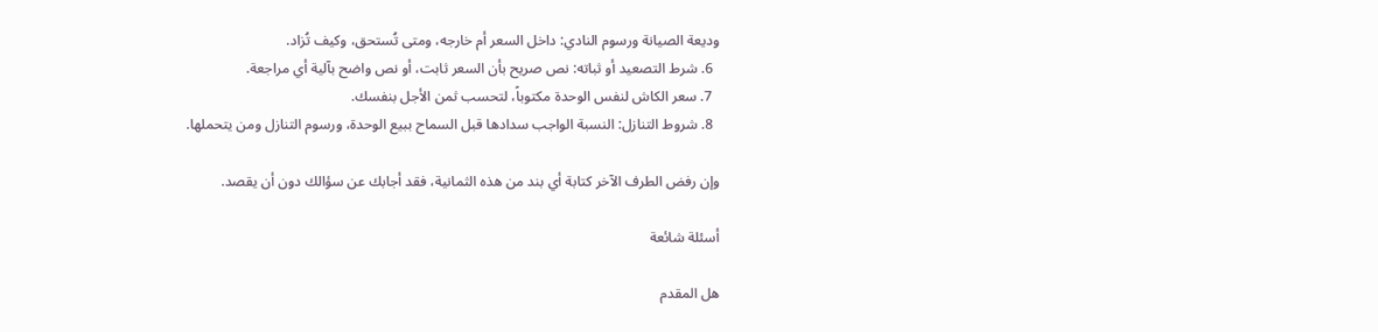وديعة الصيانة ورسوم النادي: داخل السعر أم خارجه، ومتى تُستحق، وكيف تُزاد.
  6. شرط التصعيد أو ثباته: نص صريح بأن السعر ثابت، أو نص واضح بآلية أي مراجعة.
  7. سعر الكاش لنفس الوحدة مكتوباً، لتحسب ثمن الأجل بنفسك.
  8. شروط التنازل: النسبة الواجب سدادها قبل السماح ببيع الوحدة، ورسوم التنازل ومن يتحملها.

وإن رفض الطرف الآخر كتابة أي بند من هذه الثمانية، فقد أجابك عن سؤالك دون أن يقصد.

أسئلة شائعة

هل المقدم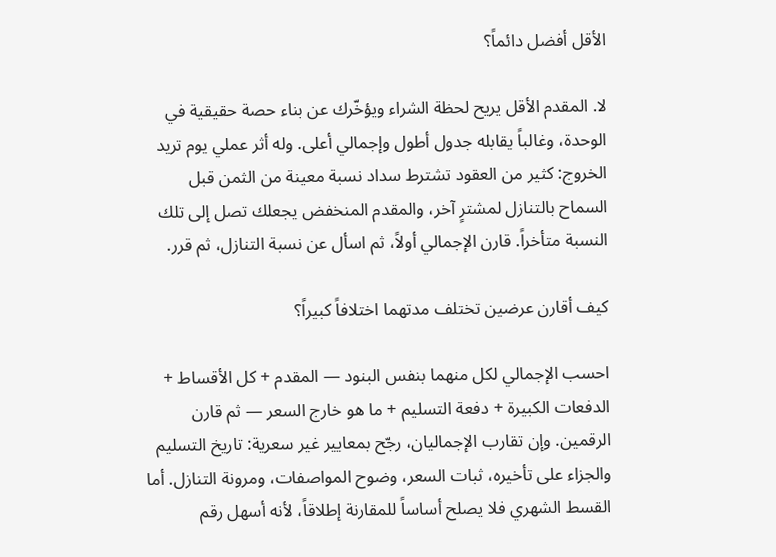الأقل أفضل دائماً؟

لا. المقدم الأقل يريح لحظة الشراء ويؤخّرك عن بناء حصة حقيقية في الوحدة، وغالباً يقابله جدول أطول وإجمالي أعلى. وله أثر عملي يوم تريد الخروج: كثير من العقود تشترط سداد نسبة معينة من الثمن قبل السماح بالتنازل لمشترٍ آخر، والمقدم المنخفض يجعلك تصل إلى تلك النسبة متأخراً. قارن الإجمالي أولاً، ثم اسأل عن نسبة التنازل، ثم قرر.

كيف أقارن عرضين تختلف مدتهما اختلافاً كبيراً؟

احسب الإجمالي لكل منهما بنفس البنود — المقدم + كل الأقساط + الدفعات الكبيرة + دفعة التسليم + ما هو خارج السعر — ثم قارن الرقمين. وإن تقارب الإجماليان، رجّح بمعايير غير سعرية: تاريخ التسليم والجزاء على تأخيره، ثبات السعر، وضوح المواصفات، ومرونة التنازل. أما القسط الشهري فلا يصلح أساساً للمقارنة إطلاقاً، لأنه أسهل رقم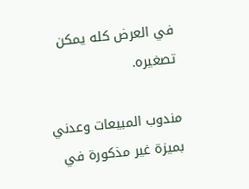في العرض كله يمكن تصغيره.

مندوب المبيعات وعدني بميزة غير مذكورة في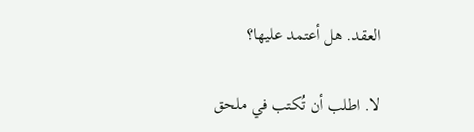العقد. هل أعتمد عليها؟

لا. اطلب أن تُكتب في ملحق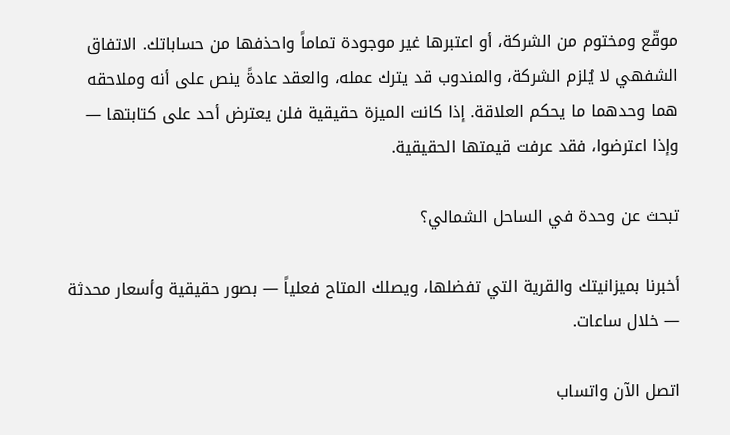موقّع ومختوم من الشركة، أو اعتبرها غير موجودة تماماً واحذفها من حساباتك. الاتفاق الشفهي لا يُلزم الشركة، والمندوب قد يترك عمله، والعقد عادةً ينص على أنه وملاحقه هما وحدهما ما يحكم العلاقة. إذا كانت الميزة حقيقية فلن يعترض أحد على كتابتها — وإذا اعترضوا، فقد عرفت قيمتها الحقيقية.

تبحث عن وحدة في الساحل الشمالي؟

أخبرنا بميزانيتك والقرية التي تفضلها، ويصلك المتاح فعلياً — بصور حقيقية وأسعار محدثة — خلال ساعات.

اتصل الآن واتساب